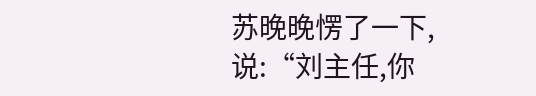苏晚晚愣了一下,说:“刘主任,你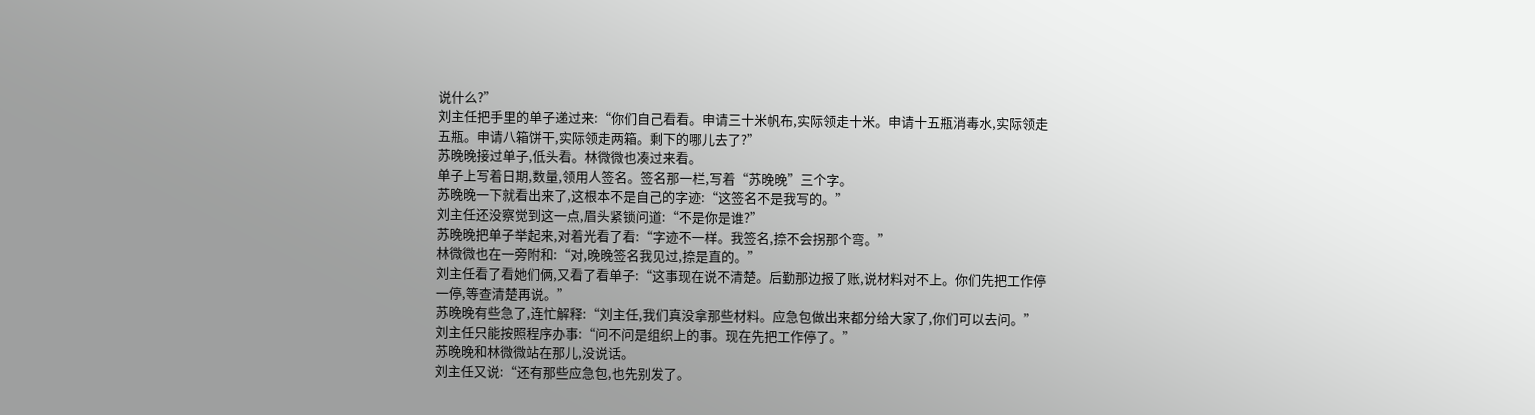说什么?”
刘主任把手里的单子递过来:“你们自己看看。申请三十米帆布,实际领走十米。申请十五瓶消毒水,实际领走五瓶。申请八箱饼干,实际领走两箱。剩下的哪儿去了?”
苏晚晚接过单子,低头看。林微微也凑过来看。
单子上写着日期,数量,领用人签名。签名那一栏,写着“苏晚晚”三个字。
苏晚晚一下就看出来了,这根本不是自己的字迹:“这签名不是我写的。”
刘主任还没察觉到这一点,眉头紧锁问道:“不是你是谁?”
苏晚晚把单子举起来,对着光看了看:“字迹不一样。我签名,捺不会拐那个弯。”
林微微也在一旁附和:“对,晚晚签名我见过,捺是直的。”
刘主任看了看她们俩,又看了看单子:“这事现在说不清楚。后勤那边报了账,说材料对不上。你们先把工作停一停,等查清楚再说。”
苏晚晚有些急了,连忙解释:“刘主任,我们真没拿那些材料。应急包做出来都分给大家了,你们可以去问。”
刘主任只能按照程序办事:“问不问是组织上的事。现在先把工作停了。”
苏晚晚和林微微站在那儿,没说话。
刘主任又说:“还有那些应急包,也先别发了。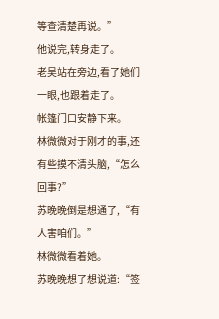等查清楚再说。”
他说完,转身走了。
老吴站在旁边,看了她们一眼,也跟着走了。
帐篷门口安静下来。
林微微对于刚才的事,还有些摸不清头脑,“怎么回事?”
苏晚晚倒是想通了,“有人害咱们。”
林微微看着她。
苏晚晚想了想说道:“签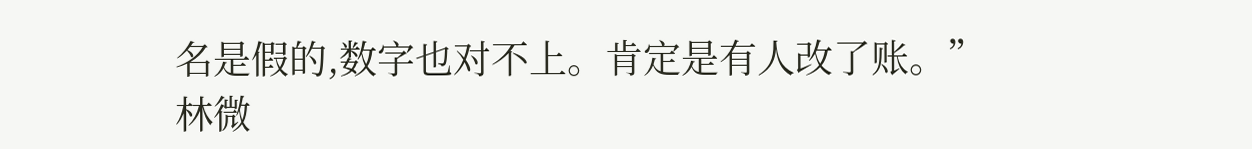名是假的,数字也对不上。肯定是有人改了账。”
林微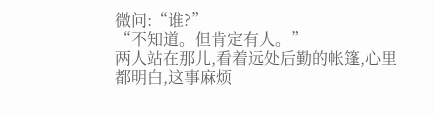微问:“谁?”
“不知道。但肯定有人。”
两人站在那儿,看着远处后勤的帐篷,心里都明白,这事麻烦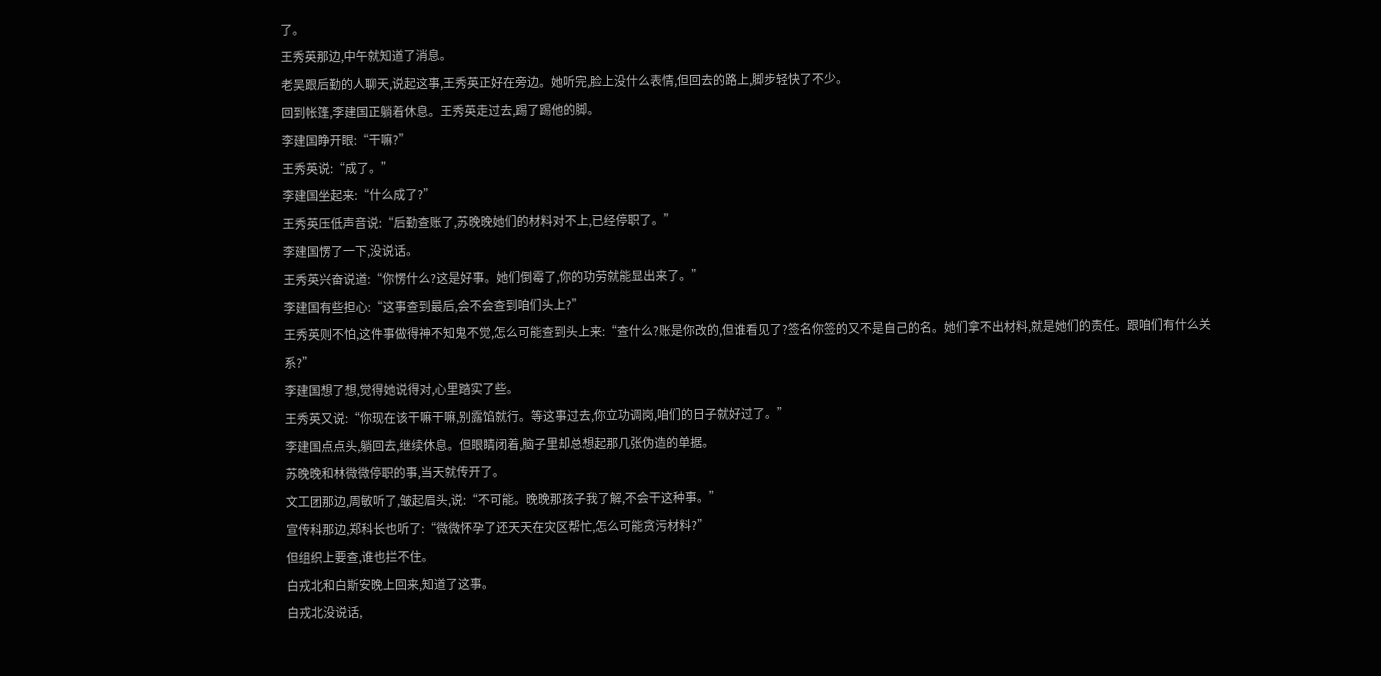了。
王秀英那边,中午就知道了消息。
老吴跟后勤的人聊天,说起这事,王秀英正好在旁边。她听完,脸上没什么表情,但回去的路上,脚步轻快了不少。
回到帐篷,李建国正躺着休息。王秀英走过去,踢了踢他的脚。
李建国睁开眼:“干嘛?”
王秀英说:“成了。”
李建国坐起来:“什么成了?”
王秀英压低声音说:“后勤查账了,苏晚晚她们的材料对不上,已经停职了。”
李建国愣了一下,没说话。
王秀英兴奋说道:“你愣什么?这是好事。她们倒霉了,你的功劳就能显出来了。”
李建国有些担心:“这事查到最后,会不会查到咱们头上?”
王秀英则不怕,这件事做得神不知鬼不觉,怎么可能查到头上来:“查什么?账是你改的,但谁看见了?签名你签的又不是自己的名。她们拿不出材料,就是她们的责任。跟咱们有什么关系?”
李建国想了想,觉得她说得对,心里踏实了些。
王秀英又说:“你现在该干嘛干嘛,别露馅就行。等这事过去,你立功调岗,咱们的日子就好过了。”
李建国点点头,躺回去,继续休息。但眼睛闭着,脑子里却总想起那几张伪造的单据。
苏晚晚和林微微停职的事,当天就传开了。
文工团那边,周敏听了,皱起眉头,说:“不可能。晚晚那孩子我了解,不会干这种事。”
宣传科那边,郑科长也听了:“微微怀孕了还天天在灾区帮忙,怎么可能贪污材料?”
但组织上要查,谁也拦不住。
白戎北和白斯安晚上回来,知道了这事。
白戎北没说话,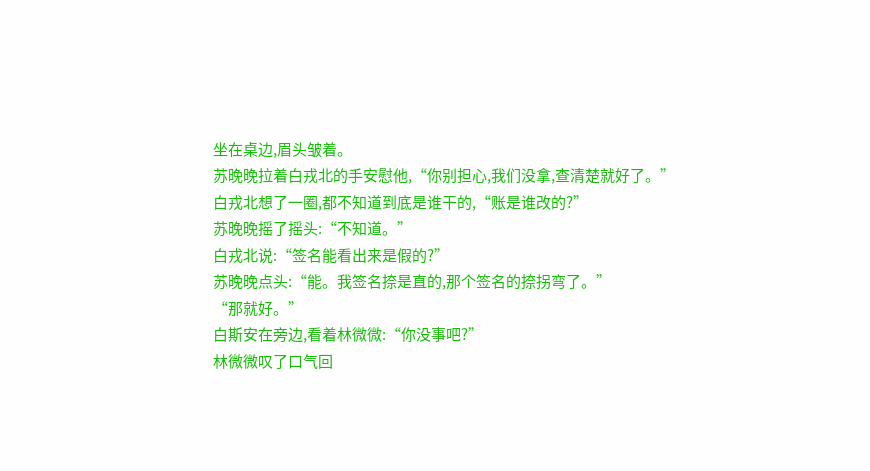坐在桌边,眉头皱着。
苏晚晚拉着白戎北的手安慰他,“你别担心,我们没拿,查清楚就好了。”
白戎北想了一圈,都不知道到底是谁干的,“账是谁改的?”
苏晚晚摇了摇头:“不知道。”
白戎北说:“签名能看出来是假的?”
苏晚晚点头:“能。我签名捺是直的,那个签名的捺拐弯了。”
“那就好。”
白斯安在旁边,看着林微微:“你没事吧?”
林微微叹了口气回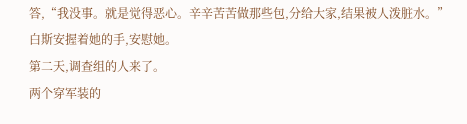答,“我没事。就是觉得恶心。辛辛苦苦做那些包,分给大家,结果被人泼脏水。”
白斯安握着她的手,安慰她。
第二天,调查组的人来了。
两个穿军装的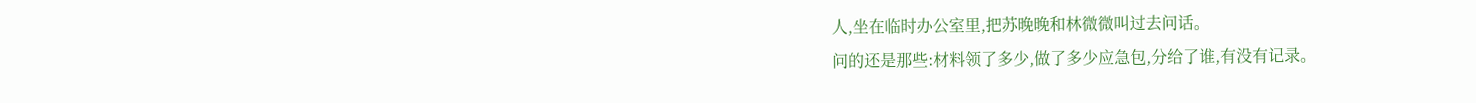人,坐在临时办公室里,把苏晚晚和林微微叫过去问话。
问的还是那些:材料领了多少,做了多少应急包,分给了谁,有没有记录。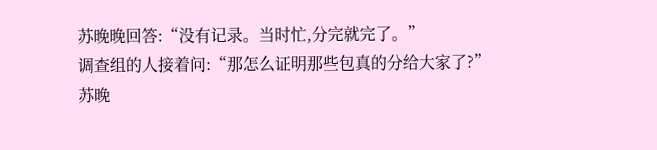苏晚晚回答:“没有记录。当时忙,分完就完了。”
调查组的人接着问:“那怎么证明那些包真的分给大家了?”
苏晚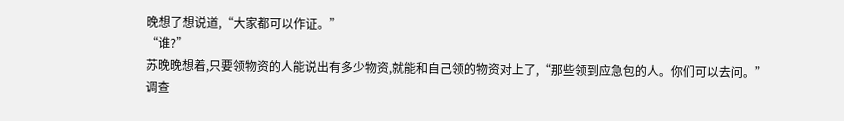晚想了想说道,“大家都可以作证。”
“谁?”
苏晚晚想着,只要领物资的人能说出有多少物资,就能和自己领的物资对上了,“那些领到应急包的人。你们可以去问。”
调查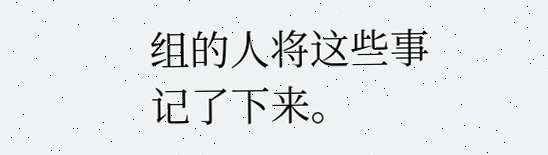组的人将这些事记了下来。